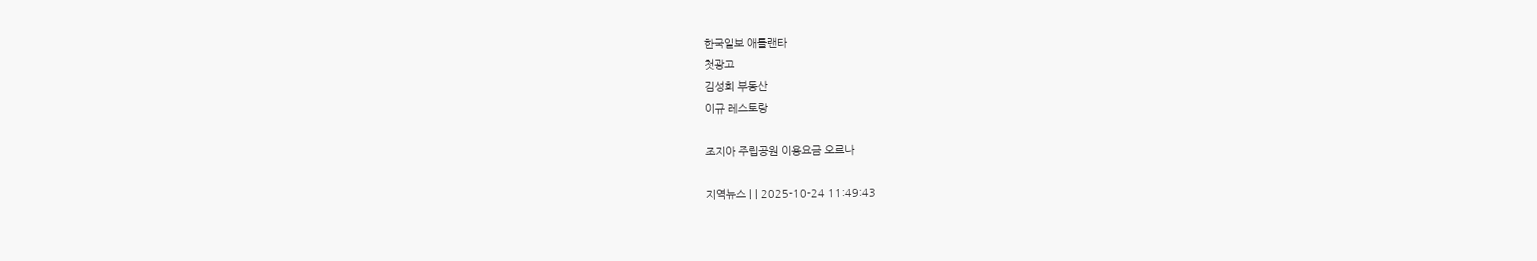한국일보 애틀랜타
첫광고
김성희 부동산
이규 레스토랑

조지아 주립공원 이용요금 오르나

지역뉴스 | | 2025-10-24 11:49:43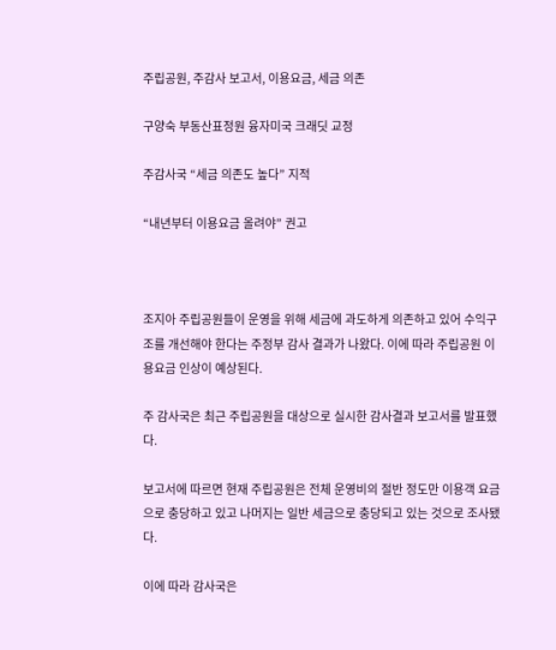주립공원, 주감사 보고서, 이용요금, 세금 의존

구양숙 부동산표정원 융자미국 크래딧 교정

주감사국 “세금 의존도 높다” 지적

“내년부터 이용요금 올려야” 권고



조지아 주립공원들이 운영을 위해 세금에 과도하게 의존하고 있어 수익구조를 개선해야 한다는 주정부 감사 결과가 나왔다. 이에 따라 주립공원 이용요금 인상이 예상된다.

주 감사국은 최근 주립공원을 대상으로 실시한 감사결과 보고서를 발표했다.

보고서에 따르면 현재 주립공원은 전체 운영비의 절반 정도만 이용객 요금으로 충당하고 있고 나머지는 일반 세금으로 충당되고 있는 것으로 조사됐다.

이에 따라 감사국은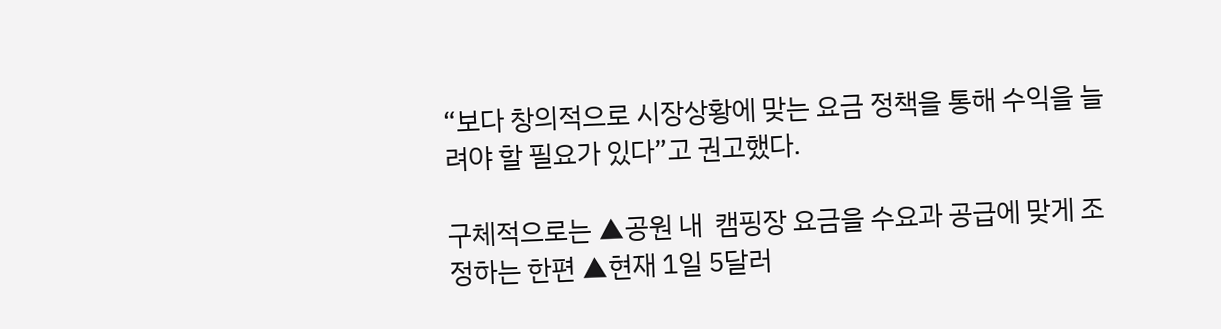“보다 창의적으로 시장상황에 맞는 요금 정책을 통해 수익을 늘려야 할 필요가 있다”고 권고했다.

구체적으로는 ▲공원 내  캠핑장 요금을 수요과 공급에 맞게 조정하는 한편 ▲현재 1일 5달러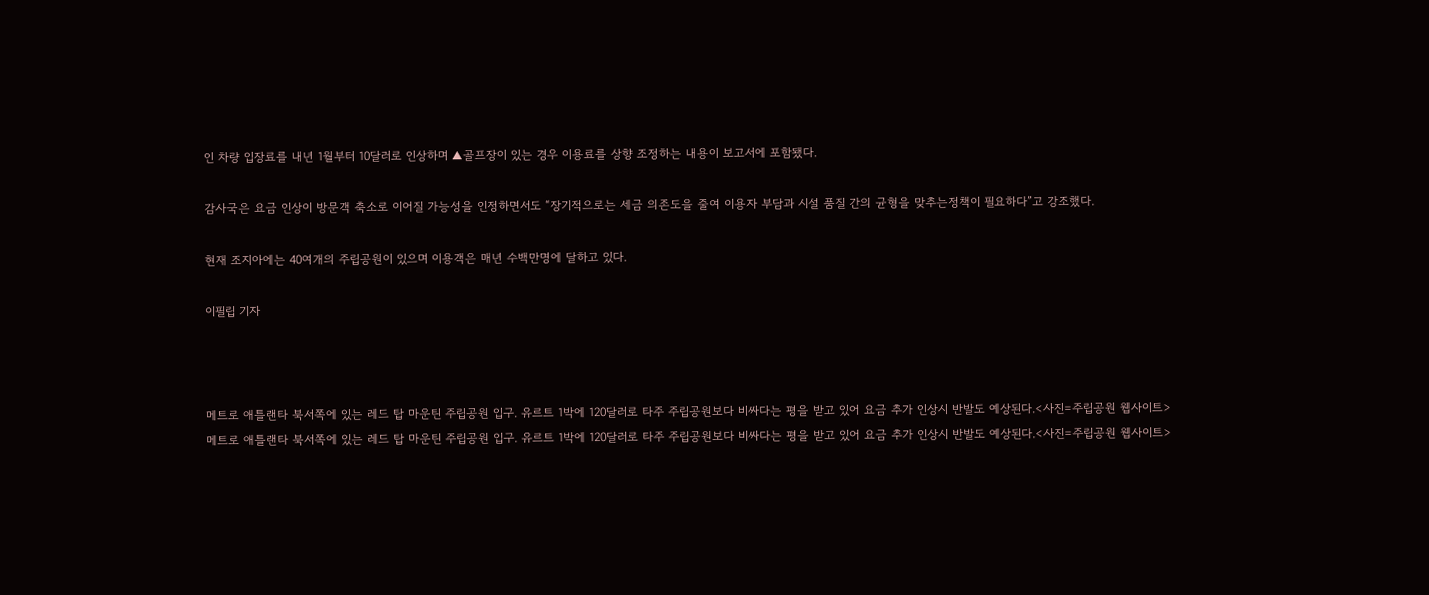인 차량 입장료를 내년 1월부터 10달러로 인상하며 ▲골프장이 있는 경우 이용료를 상향 조정하는 내용이 보고서에 포함됐다.

감사국은 요금 인상이 방문객 축소로 이어질 가능성을 인정하면서도 “장기적으로는 세금 의존도을 줄여 이용자 부담과 시설 품질 간의 균형을 맞추는정책이 필요하다”고 강조했다.

현재 조지아에는 40여개의 주립공원이 있으며 이용객은 매년 수백만명에 달하고 있다.

이필립 기자



메트로 애틀랜타 북서쪽에 있는 레드 탑 마운틴 주립공원 입구. 유르트 1박에 120달러로 타주 주립공원보다 비싸다는 평을 받고 있어 요금 추가 인상시 반발도 예상된다.<사진=주립공원 웹사이트>
메트로 애틀랜타 북서쪽에 있는 레드 탑 마운틴 주립공원 입구. 유르트 1박에 120달러로 타주 주립공원보다 비싸다는 평을 받고 있어 요금 추가 인상시 반발도 예상된다.<사진=주립공원 웹사이트>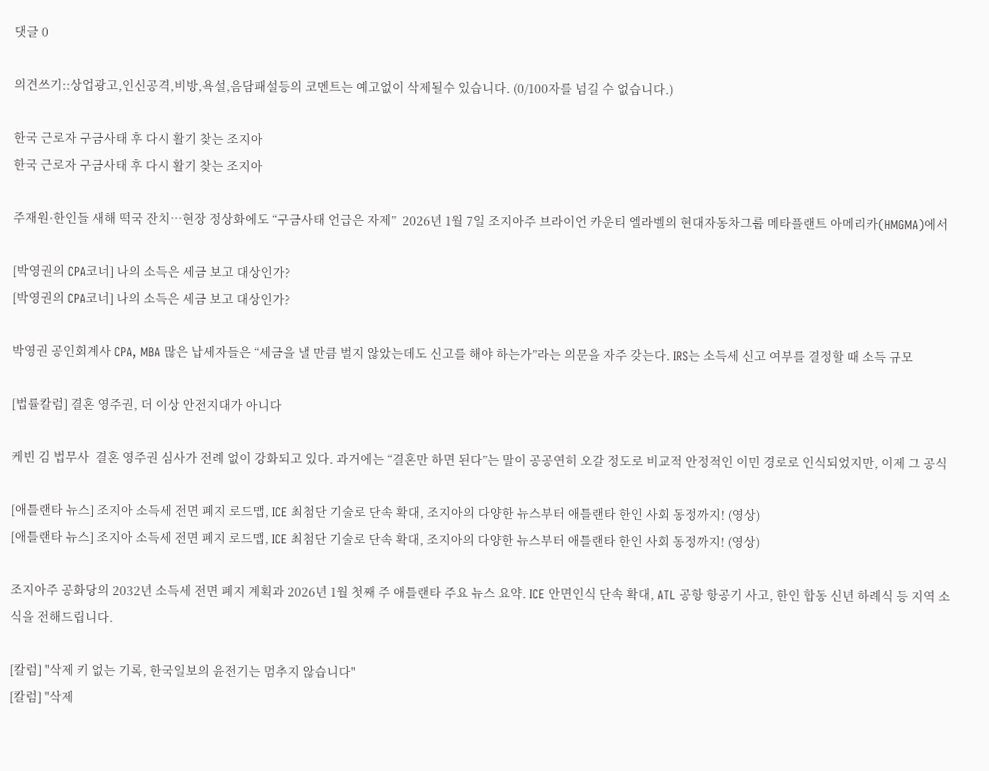댓글 0

의견쓰기::상업광고,인신공격,비방,욕설,음담패설등의 코멘트는 예고없이 삭제될수 있습니다. (0/100자를 넘길 수 없습니다.)

한국 근로자 구금사태 후 다시 활기 찾는 조지아
한국 근로자 구금사태 후 다시 활기 찾는 조지아

주재원·한인들 새해 떡국 잔치…현장 정상화에도 “구금사태 언급은 자제”  2026년 1월 7일 조지아주 브라이언 카운티 엘라벨의 현대자동차그룹 메타플랜트 아메리카(HMGMA)에서

[박영권의 CPA코너] 나의 소득은 세금 보고 대상인가?
[박영권의 CPA코너] 나의 소득은 세금 보고 대상인가?

박영권 공인회계사 CPA, MBA 많은 납세자들은 “세금을 낼 만큼 벌지 않았는데도 신고를 해야 하는가”라는 의문을 자주 갖는다. IRS는 소득세 신고 여부를 결정할 때 소득 규모

[법률칼럼] 결혼 영주권, 더 이상 안전지대가 아니다

케빈 김 법무사  결혼 영주권 심사가 전례 없이 강화되고 있다. 과거에는 “결혼만 하면 된다”는 말이 공공연히 오갈 정도로 비교적 안정적인 이민 경로로 인식되었지만, 이제 그 공식

[애틀랜타 뉴스] 조지아 소득세 전면 폐지 로드맵, ICE 최첨단 기술로 단속 확대, 조지아의 다양한 뉴스부터 애틀랜타 한인 사회 동정까지! (영상)
[애틀랜타 뉴스] 조지아 소득세 전면 폐지 로드맵, ICE 최첨단 기술로 단속 확대, 조지아의 다양한 뉴스부터 애틀랜타 한인 사회 동정까지! (영상)

조지아주 공화당의 2032년 소득세 전면 폐지 계획과 2026년 1월 첫째 주 애틀랜타 주요 뉴스 요약. ICE 안면인식 단속 확대, ATL 공항 항공기 사고, 한인 합동 신년 하례식 등 지역 소식을 전해드립니다.

[칼럼] "삭제 키 없는 기록, 한국일보의 윤전기는 멈추지 않습니다"
[칼럼] "삭제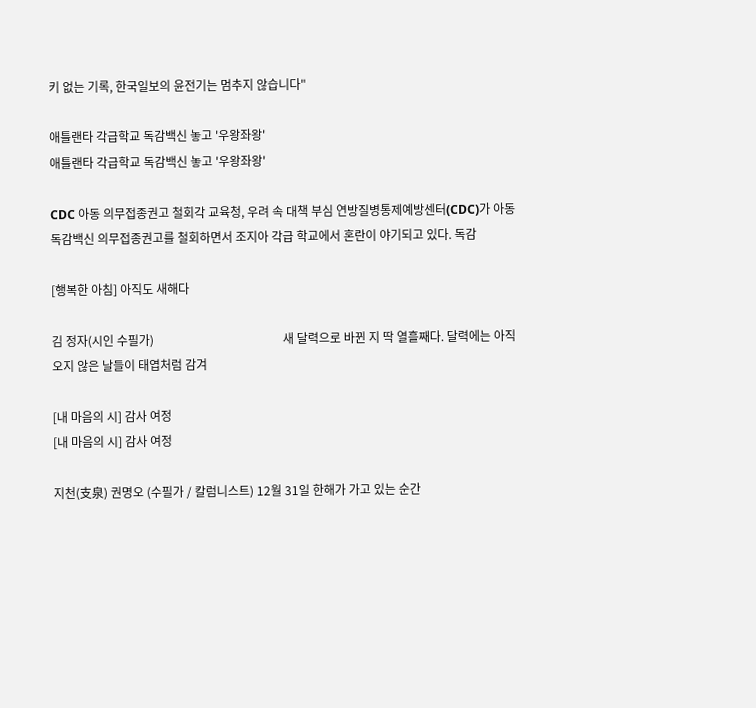키 없는 기록, 한국일보의 윤전기는 멈추지 않습니다"

애틀랜타 각급학교 독감백신 놓고 '우왕좌왕'
애틀랜타 각급학교 독감백신 놓고 '우왕좌왕'

CDC 아동 의무접종권고 철회각 교육청, 우려 속 대책 부심 연방질병통제예방센터(CDC)가 아동 독감백신 의무접종권고를 철회하면서 조지아 각급 학교에서 혼란이 야기되고 있다. 독감

[행복한 아침] 아직도 새해다

김 정자(시인 수필가)                                           새 달력으로 바뀐 지 딱 열흘째다. 달력에는 아직 오지 않은 날들이 태엽처럼 감겨

[내 마음의 시] 감사 여정
[내 마음의 시] 감사 여정

지천(支泉) 권명오 (수필가 / 칼럼니스트) 12월 31일 한해가 가고 있는 순간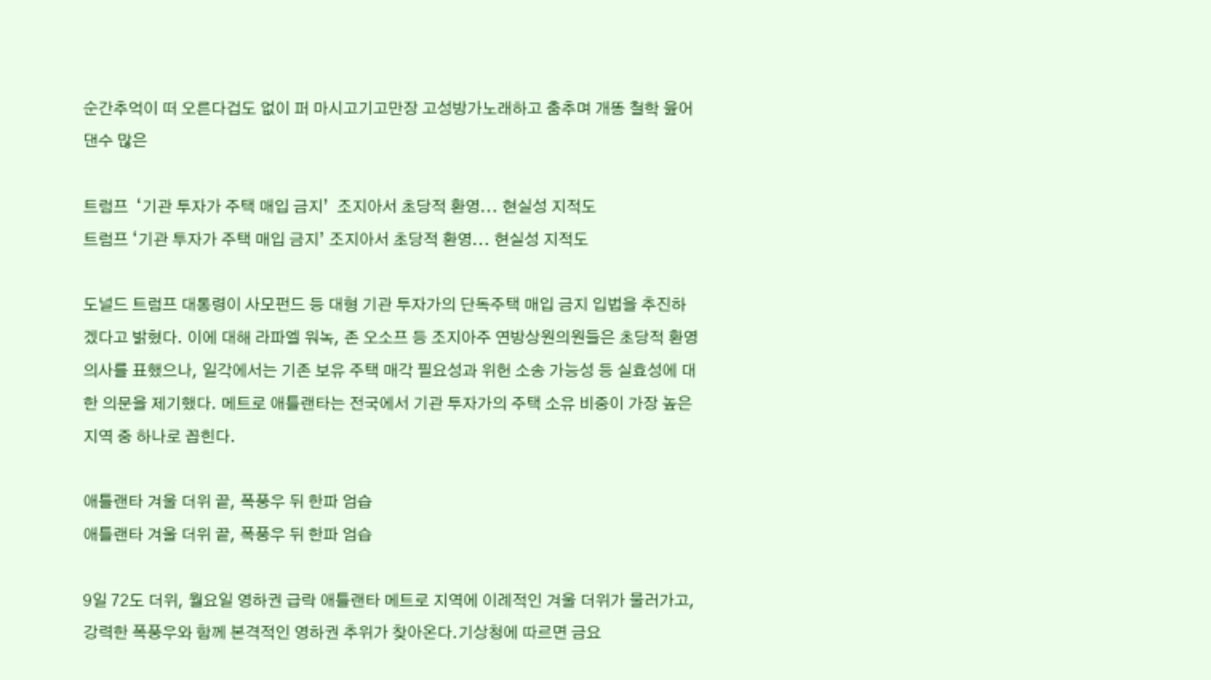순간추억이 떠 오른다겁도 없이 퍼 마시고기고만장 고성방가노래하고 춤추며 개똥 철학 읊어 댄수 많은

트럼프  ‘기관 투자가 주택 매입 금지’  조지아서 초당적 환영... 현실성 지적도
트럼프 ‘기관 투자가 주택 매입 금지’ 조지아서 초당적 환영... 현실성 지적도

도널드 트럼프 대통령이 사모펀드 등 대형 기관 투자가의 단독주택 매입 금지 입법을 추진하겠다고 밝혔다. 이에 대해 라파엘 워녹, 존 오소프 등 조지아주 연방상원의원들은 초당적 환영 의사를 표했으나, 일각에서는 기존 보유 주택 매각 필요성과 위헌 소송 가능성 등 실효성에 대한 의문을 제기했다. 메트로 애틀랜타는 전국에서 기관 투자가의 주택 소유 비중이 가장 높은 지역 중 하나로 꼽힌다.

애틀랜타 겨울 더위 끝, 폭풍우 뒤 한파 엄습
애틀랜타 겨울 더위 끝, 폭풍우 뒤 한파 엄습

9일 72도 더위, 월요일 영하권 급락 애틀랜타 메트로 지역에 이례적인 겨울 더위가 물러가고, 강력한 폭풍우와 함께 본격적인 영하권 추위가 찾아온다.기상청에 따르면 금요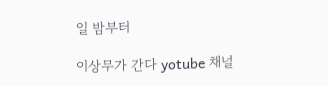일 밤부터

이상무가 간다 yotube 채널